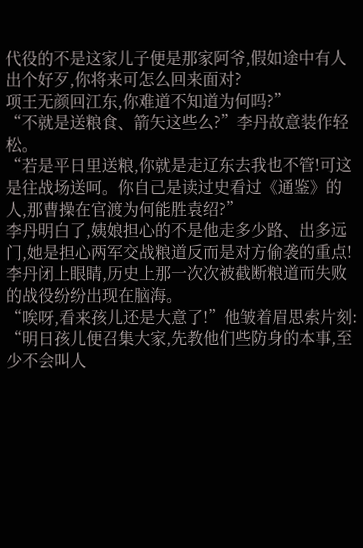代役的不是这家儿子便是那家阿爷,假如途中有人出个好歹,你将来可怎么回来面对?
项王无颜回江东,你难道不知道为何吗?”
“不就是送粮食、箭矢这些么?”李丹故意装作轻松。
“若是平日里送粮,你就是走辽东去我也不管!可这是往战场送呵。你自己是读过史看过《通鉴》的人,那曹操在官渡为何能胜袁绍?”
李丹明白了,姨娘担心的不是他走多少路、出多远门,她是担心两军交战粮道反而是对方偷袭的重点!
李丹闭上眼睛,历史上那一次次被截断粮道而失败的战役纷纷出现在脑海。
“唉呀,看来孩儿还是大意了!”他皱着眉思索片刻:
“明日孩儿便召集大家,先教他们些防身的本事,至少不会叫人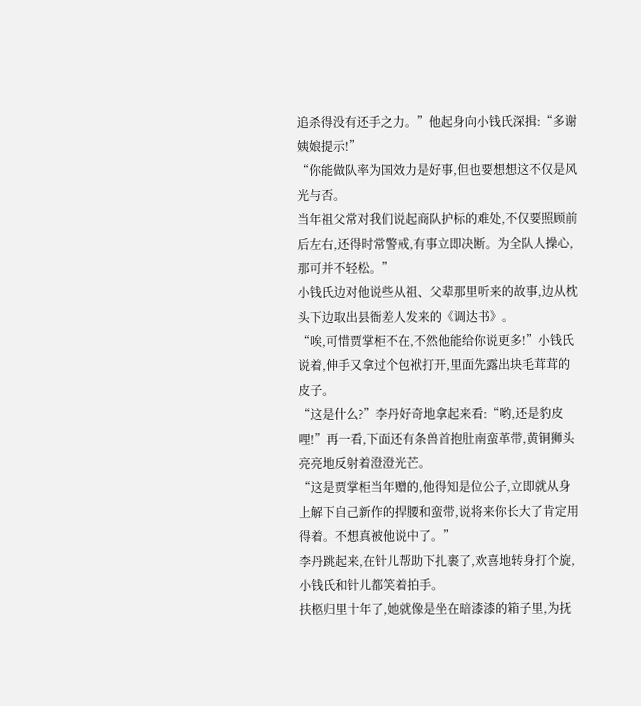追杀得没有还手之力。”他起身向小钱氏深揖:“多谢姨娘提示!”
“你能做队率为国效力是好事,但也要想想这不仅是风光与否。
当年祖父常对我们说起商队护标的难处,不仅要照顾前后左右,还得时常警戒,有事立即决断。为全队人操心,那可并不轻松。”
小钱氏边对他说些从祖、父辈那里听来的故事,边从枕头下边取出县衙差人发来的《调达书》。
“唉,可惜贾掌柜不在,不然他能给你说更多!”小钱氏说着,伸手又拿过个包袱打开,里面先露出块毛茸茸的皮子。
“这是什么?”李丹好奇地拿起来看:“哟,还是豹皮哩!”再一看,下面还有条兽首抱肚南蛮革带,黄铜狮头亮亮地反射着澄澄光芒。
“这是贾掌柜当年赠的,他得知是位公子,立即就从身上解下自己新作的捍腰和蛮带,说将来你长大了肯定用得着。不想真被他说中了。”
李丹跳起来,在针儿帮助下扎裹了,欢喜地转身打个旋,小钱氏和针儿都笑着拍手。
扶柩归里十年了,她就像是坐在暗漆漆的箱子里,为抚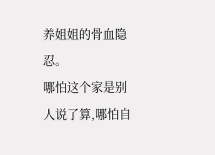养姐姐的骨血隐忍。
哪怕这个家是别人说了算,哪怕自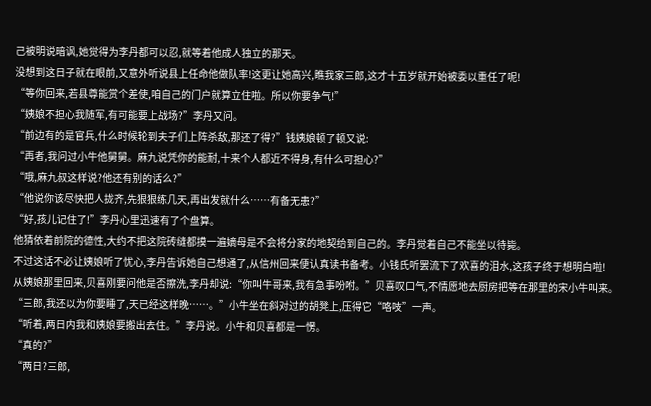己被明说暗讽,她觉得为李丹都可以忍,就等着他成人独立的那天。
没想到这日子就在眼前,又意外听说县上任命他做队率!这更让她高兴,瞧我家三郎,这才十五岁就开始被委以重任了呢!
“等你回来,若县尊能赏个差使,咱自己的门户就算立住啦。所以你要争气!”
“姨娘不担心我随军,有可能要上战场?”李丹又问。
“前边有的是官兵,什么时候轮到夫子们上阵杀敌,那还了得?”钱姨娘顿了顿又说:
“再者,我问过小牛他舅舅。麻九说凭你的能耐,十来个人都近不得身,有什么可担心?”
“哦,麻九叔这样说?他还有别的话么?”
“他说你该尽快把人拢齐,先狠狠练几天,再出发就什么……有备无患?”
“好,孩儿记住了!”李丹心里迅速有了个盘算。
他猜依着前院的德性,大约不把这院砖缝都摸一遍嫡母是不会将分家的地契给到自己的。李丹觉着自己不能坐以待毙。
不过这话不必让姨娘听了忧心,李丹告诉她自己想通了,从信州回来便认真读书备考。小钱氏听罢流下了欢喜的泪水,这孩子终于想明白啦!
从姨娘那里回来,贝喜刚要问他是否擦洗,李丹却说:“你叫牛哥来,我有急事吩咐。”贝喜叹口气,不情愿地去厨房把等在那里的宋小牛叫来。
“三郎,我还以为你要睡了,天已经这样晚……。”小牛坐在斜对过的胡凳上,压得它“咯吱”一声。
“听着,两日内我和姨娘要搬出去住。”李丹说。小牛和贝喜都是一愣。
“真的?”
“两日?三郎,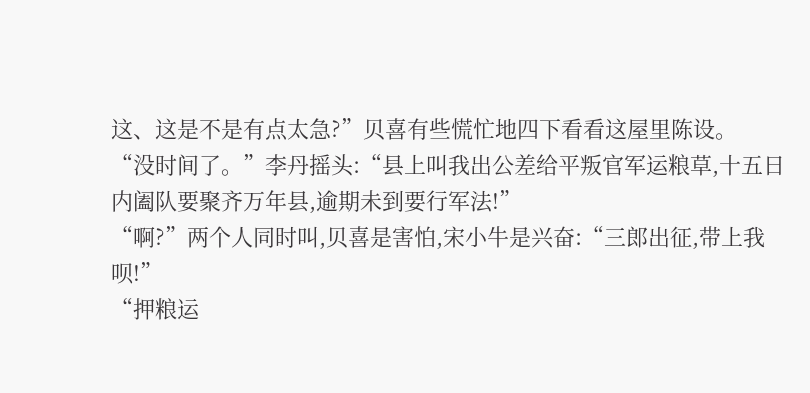这、这是不是有点太急?”贝喜有些慌忙地四下看看这屋里陈设。
“没时间了。”李丹摇头:“县上叫我出公差给平叛官军运粮草,十五日内阖队要聚齐万年县,逾期未到要行军法!”
“啊?”两个人同时叫,贝喜是害怕,宋小牛是兴奋:“三郎出征,带上我呗!”
“押粮运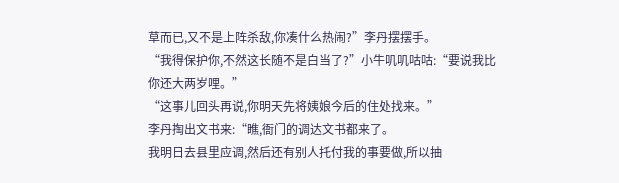草而已,又不是上阵杀敌,你凑什么热闹?”李丹摆摆手。
“我得保护你,不然这长随不是白当了?”小牛叽叽咕咕:“要说我比你还大两岁哩。”
“这事儿回头再说,你明天先将姨娘今后的住处找来。”
李丹掏出文书来:“瞧,衙门的调达文书都来了。
我明日去县里应调,然后还有别人托付我的事要做,所以抽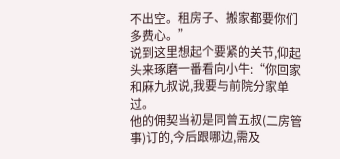不出空。租房子、搬家都要你们多费心。”
说到这里想起个要紧的关节,仰起头来琢磨一番看向小牛:“你回家和麻九叔说,我要与前院分家单过。
他的佣契当初是同曾五叔(二房管事)订的,今后跟哪边,需及